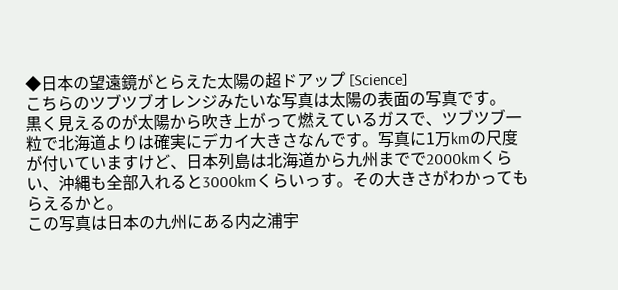◆日本の望遠鏡がとらえた太陽の超ドアップ [Science]
こちらのツブツブオレンジみたいな写真は太陽の表面の写真です。
黒く見えるのが太陽から吹き上がって燃えているガスで、ツブツブ一粒で北海道よりは確実にデカイ大きさなんです。写真に1万kmの尺度が付いていますけど、日本列島は北海道から九州までで2000kmくらい、沖縄も全部入れると3000kmくらいっす。その大きさがわかってもらえるかと。
この写真は日本の九州にある内之浦宇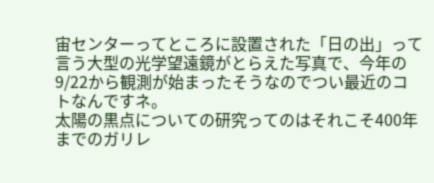宙センターってところに設置された「日の出」って言う大型の光学望遠鏡がとらえた写真で、今年の9/22から観測が始まったそうなのでつい最近のコトなんですネ。
太陽の黒点についての研究ってのはそれこそ400年までのガリレ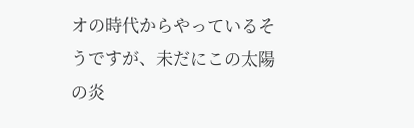オの時代からやっているそうですが、未だにこの太陽の炎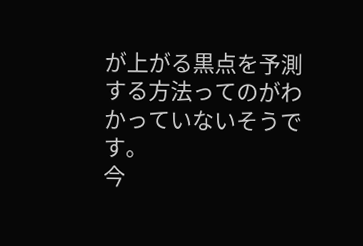が上がる黒点を予測する方法ってのがわかっていないそうです。
今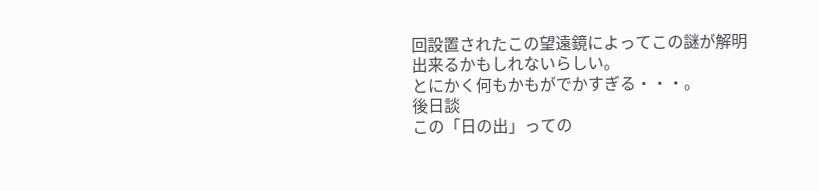回設置されたこの望遠鏡によってこの謎が解明出来るかもしれないらしい。
とにかく何もかもがでかすぎる・・・。
後日談
この「日の出」っての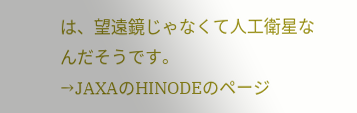は、望遠鏡じゃなくて人工衛星なんだそうです。
→JAXAのHINODEのページ